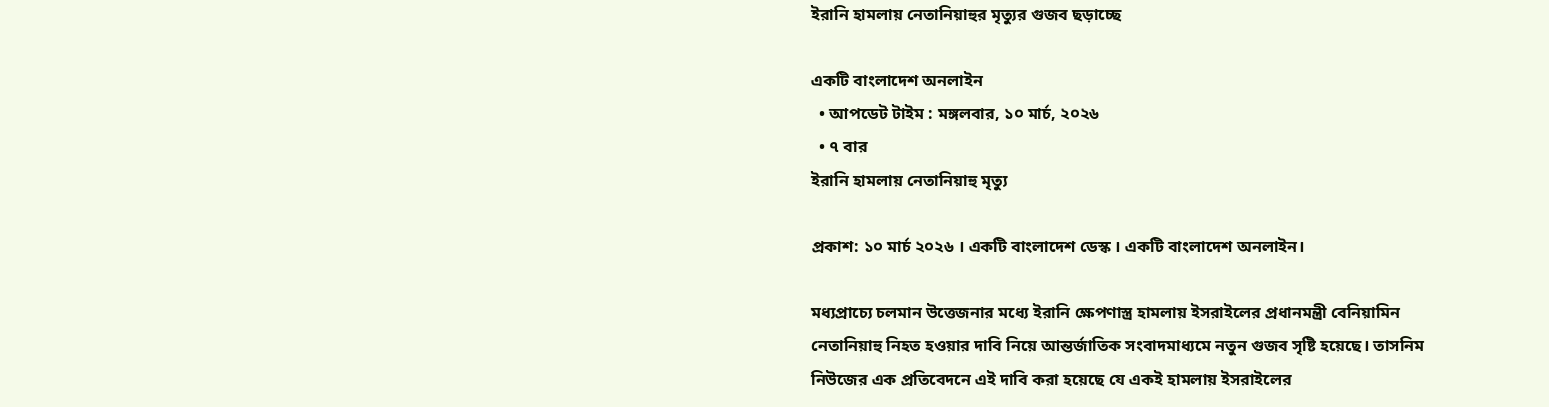ইরানি হামলায় নেতানিয়াহুর মৃত্যুর গুজব ছড়াচ্ছে

একটি বাংলাদেশ অনলাইন
  • আপডেট টাইম : মঙ্গলবার, ১০ মার্চ, ২০২৬
  • ৭ বার
ইরানি হামলায় নেতানিয়াহু মৃত্যু

প্রকাশ: ১০ মার্চ ২০২৬ । একটি বাংলাদেশ ডেস্ক । একটি বাংলাদেশ অনলাইন।

মধ্যপ্রাচ্যে চলমান উত্তেজনার মধ্যে ইরানি ক্ষেপণাস্ত্র হামলায় ইসরাইলের প্রধানমন্ত্রী বেনিয়ামিন নেতানিয়াহু নিহত হওয়ার দাবি নিয়ে আন্তর্জাতিক সংবাদমাধ্যমে নতুন গুজব সৃষ্টি হয়েছে। তাসনিম নিউজের এক প্রতিবেদনে এই দাবি করা হয়েছে যে একই হামলায় ইসরাইলের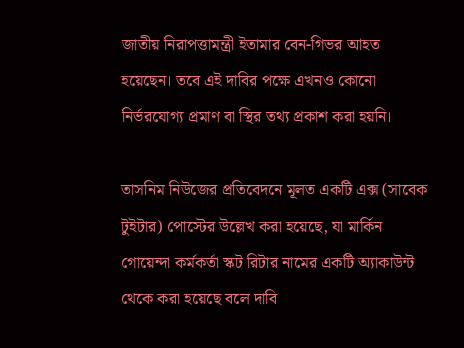জাতীয় নিরাপত্তামন্ত্রী ইতামার বেন-গিভর আহত হয়েছেন। তবে এই দাবির পক্ষে এখনও কোনো নির্ভরযোগ্য প্রমাণ বা স্থির তথ্য প্রকাশ করা হয়নি।

তাসনিম নিউজের প্রতিবেদনে মূলত একটি এক্স (সাবেক টুইটার) পোস্টের উল্লেখ করা হয়েছে, যা মার্কিন গোয়েন্দা কর্মকর্তা স্কট রিটার নামের একটি অ্যাকাউন্ট থেকে করা হয়েছে বলে দাবি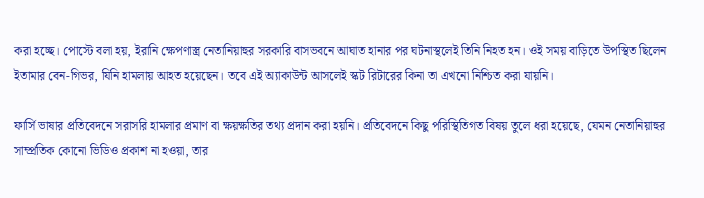করা হচ্ছে। পোস্টে বলা হয়, ইরানি ক্ষেপণাস্ত্র নেতানিয়াহুর সরকারি বাসভবনে আঘাত হানার পর ঘটনাস্থলেই তিনি নিহত হন। ওই সময় বাড়িতে উপস্থিত ছিলেন ইতামার বেন-গিভর, যিনি হামলায় আহত হয়েছেন। তবে এই অ্যাকাউন্ট আসলেই স্কট রিটারের কিনা তা এখনো নিশ্চিত করা যায়নি।

ফার্সি ভাষার প্রতিবেদনে সরাসরি হামলার প্রমাণ বা ক্ষয়ক্ষতির তথ্য প্রদান করা হয়নি। প্রতিবেদনে কিছু পরিস্থিতিগত বিষয় তুলে ধরা হয়েছে, যেমন নেতানিয়াহুর সাম্প্রতিক কোনো ভিডিও প্রকাশ না হওয়া, তার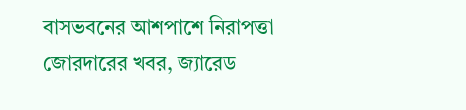বাসভবনের আশপাশে নিরাপত্তা জোরদারের খবর, জ্যারেড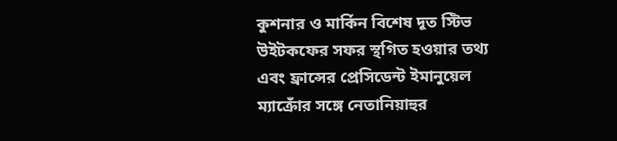কুশনার ও মার্কিন বিশেষ দূত স্টিভ উইটকফের সফর স্থগিত হওয়ার তথ্য এবং ফ্রান্সের প্রেসিডেন্ট ইমানুয়েল ম্যাক্রোঁর সঙ্গে নেতানিয়াহুর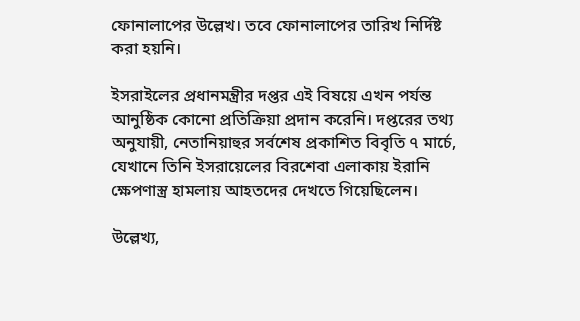ফোনালাপের উল্লেখ। তবে ফোনালাপের তারিখ নির্দিষ্ট করা হয়নি।

ইসরাইলের প্রধানমন্ত্রীর দপ্তর এই বিষয়ে এখন পর্যন্ত আনুষ্ঠিক কোনো প্রতিক্রিয়া প্রদান করেনি। দপ্তরের তথ্য অনুযায়ী, নেতানিয়াহুর সর্বশেষ প্রকাশিত বিবৃতি ৭ মার্চে, যেখানে তিনি ইসরায়েলের বিরশেবা এলাকায় ইরানি ক্ষেপণাস্ত্র হামলায় আহতদের দেখতে গিয়েছিলেন।

উল্লেখ্য,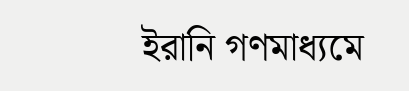ইরানি গণমাধ্যমে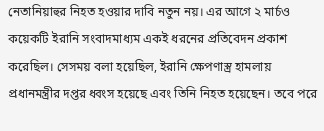নেতানিয়াহুর নিহত হওয়ার দাবি নতুন নয়। এর আগে ২ মার্চও কয়েকটি ইরানি সংবাদমাধ্যম একই ধরনের প্রতিবেদন প্রকাশ করেছিল। সেসময় বলা হয়েছিল, ইরানি ক্ষেপণাস্ত্র হামলায় প্রধানমন্ত্রীর দপ্তর ধ্বংস হয়েছে এবং তিনি নিহত হয়েছেন। তবে পরে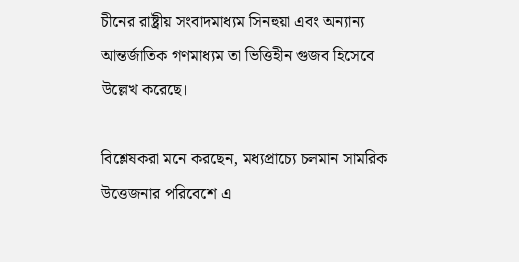চীনের রাষ্ট্রীয় সংবাদমাধ্যম সিনহুয়া এবং অন্যান্য আন্তর্জাতিক গণমাধ্যম তা ভিত্তিহীন গুজব হিসেবে উল্লেখ করেছে।

বিশ্লেষকরা মনে করছেন, মধ্যপ্রাচ্যে চলমান সামরিক উত্তেজনার পরিবেশে এ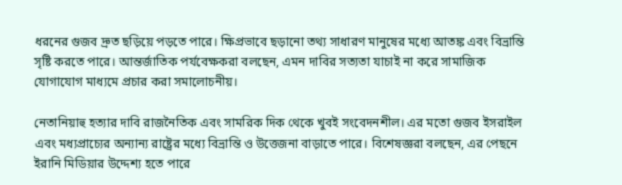ধরনের গুজব দ্রুত ছড়িয়ে পড়তে পারে। ক্ষিপ্রভাবে ছড়ানো তথ্য সাধারণ মানুষের মধ্যে আতঙ্ক এবং বিভ্রান্তি সৃষ্টি করতে পারে। আন্তর্জাতিক পর্যবেক্ষকরা বলছেন, এমন দাবির সত্যতা যাচাই না করে সামাজিক যোগাযোগ মাধ্যমে প্রচার করা সমালোচনীয়।

নেতানিয়াহু হত্যার দাবি রাজনৈতিক এবং সামরিক দিক থেকে খুবই সংবেদনশীল। এর মতো গুজব ইসরাইল এবং মধ্যপ্রাচ্যের অন্যান্য রাষ্ট্রের মধ্যে বিভ্রান্তি ও উত্তেজনা বাড়াতে পারে। বিশেষজ্ঞরা বলছেন, এর পেছনে ইরানি মিডিয়ার উদ্দেশ্য হতে পারে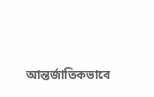আন্তর্জাতিকভাবে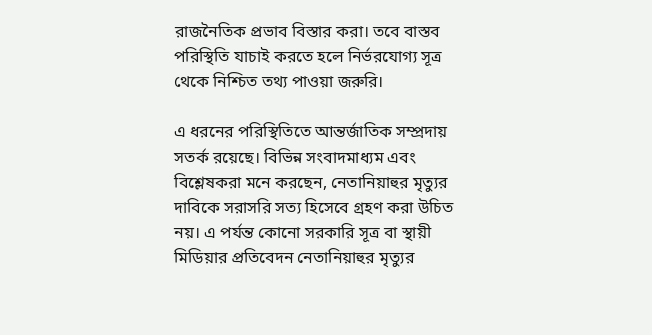রাজনৈতিক প্রভাব বিস্তার করা। তবে বাস্তব পরিস্থিতি যাচাই করতে হলে নির্ভরযোগ্য সূত্র থেকে নিশ্চিত তথ্য পাওয়া জরুরি।

এ ধরনের পরিস্থিতিতে আন্তর্জাতিক সম্প্রদায় সতর্ক রয়েছে। বিভিন্ন সংবাদমাধ্যম এবং বিশ্লেষকরা মনে করছেন, নেতানিয়াহুর মৃত্যুর দাবিকে সরাসরি সত্য হিসেবে গ্রহণ করা উচিত নয়। এ পর্যন্ত কোনো সরকারি সূত্র বা স্থায়ী মিডিয়ার প্রতিবেদন নেতানিয়াহুর মৃত্যুর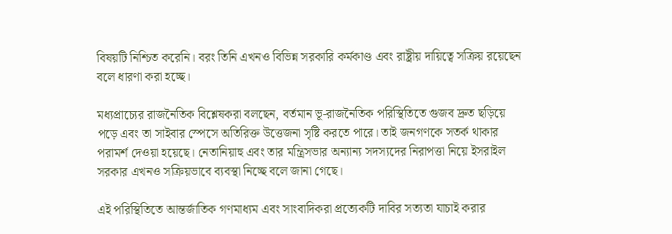বিষয়টি নিশ্চিত করেনি। বরং তিনি এখনও বিভিন্ন সরকারি কর্মকাণ্ড এবং রাষ্ট্রীয় দায়িত্বে সক্রিয় রয়েছেন বলে ধারণা করা হচ্ছে।

মধ্যপ্রাচ্যের রাজনৈতিক বিশ্লেষকরা বলছেন, বর্তমান ভূ-রাজনৈতিক পরিস্থিতিতে গুজব দ্রুত ছড়িয়ে পড়ে এবং তা সাইবার স্পেসে অতিরিক্ত উত্তেজনা সৃষ্টি করতে পারে। তাই জনগণকে সতর্ক থাকার পরামর্শ দেওয়া হয়েছে। নেতানিয়াহু এবং তার মন্ত্রিসভার অন্যান্য সদস্যদের নিরাপত্তা নিয়ে ইসরাইল সরকার এখনও সক্রিয়ভাবে ব্যবস্থা নিচ্ছে বলে জানা গেছে।

এই পরিস্থিতিতে আন্তর্জাতিক গণমাধ্যম এবং সাংবাদিকরা প্রত্যেকটি দাবির সত্যতা যাচাই করার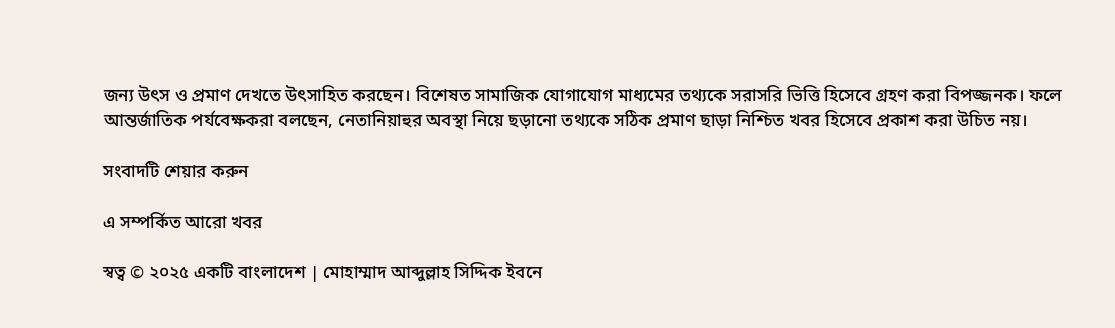জন্য উৎস ও প্রমাণ দেখতে উৎসাহিত করছেন। বিশেষত সামাজিক যোগাযোগ মাধ্যমের তথ্যকে সরাসরি ভিত্তি হিসেবে গ্রহণ করা বিপজ্জনক। ফলে আন্তর্জাতিক পর্যবেক্ষকরা বলছেন, নেতানিয়াহুর অবস্থা নিয়ে ছড়ানো তথ্যকে সঠিক প্রমাণ ছাড়া নিশ্চিত খবর হিসেবে প্রকাশ করা উচিত নয়।

সংবাদটি শেয়ার করুন

এ সম্পর্কিত আরো খবর

স্বত্ব © ২০২৫ একটি বাংলাদেশ | মোহাম্মাদ আব্দুল্লাহ সিদ্দিক ইবনে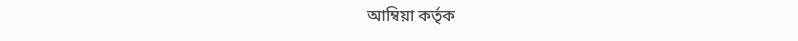আম্বিয়া কর্তৃক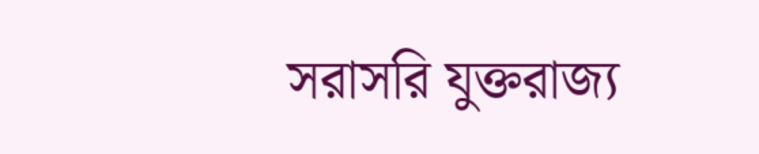সরাসরি যুক্তরাজ্য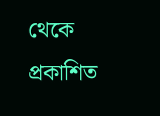থেকে প্রকাশিত